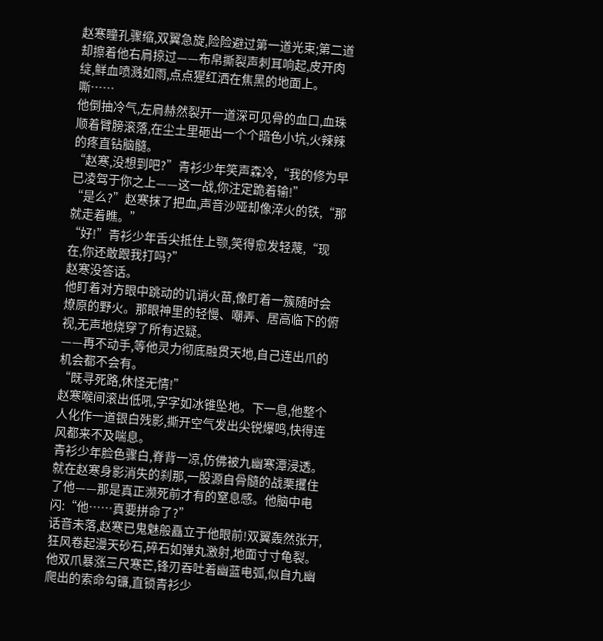赵寒瞳孔骤缩,双翼急旋,险险避过第一道光束;第二道却擦着他右肩掠过——布帛撕裂声刺耳响起,皮开肉绽,鲜血喷溅如雨,点点猩红洒在焦黑的地面上。
嘶……
他倒抽冷气,左肩赫然裂开一道深可见骨的血口,血珠顺着臂膀滚落,在尘土里砸出一个个暗色小坑,火辣辣的疼直钻脑髓。
“赵寒,没想到吧?”青衫少年笑声森冷,“我的修为早已凌驾于你之上——这一战,你注定跪着输!”
“是么?”赵寒抹了把血,声音沙哑却像淬火的铁,“那就走着瞧。”
“好!”青衫少年舌尖抵住上颚,笑得愈发轻蔑,“现在,你还敢跟我打吗?”
赵寒没答话。
他盯着对方眼中跳动的讥诮火苗,像盯着一簇随时会燎原的野火。那眼神里的轻慢、嘲弄、居高临下的俯视,无声地烧穿了所有迟疑。
——再不动手,等他灵力彻底融贯天地,自己连出爪的机会都不会有。
“既寻死路,休怪无情!”
赵寒喉间滚出低吼,字字如冰锥坠地。下一息,他整个人化作一道银白残影,撕开空气发出尖锐爆鸣,快得连风都来不及喘息。
青衫少年脸色骤白,脊背一凉,仿佛被九幽寒潭浸透。就在赵寒身影消失的刹那,一股源自骨髓的战栗攫住了他——那是真正濒死前才有的窒息感。他脑中电闪:“他……真要拼命了?”
话音未落,赵寒已鬼魅般矗立于他眼前!双翼轰然张开,狂风卷起漫天砂石,碎石如弹丸激射,地面寸寸龟裂。他双爪暴涨三尺寒芒,锋刃吞吐着幽蓝电弧,似自九幽爬出的索命勾镰,直锁青衫少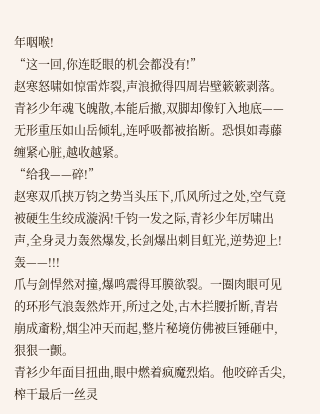年咽喉!
“这一回,你连眨眼的机会都没有!”
赵寒怒啸如惊雷炸裂,声浪掀得四周岩壁簌簌剥落。
青衫少年魂飞魄散,本能后撤,双脚却像钉入地底——无形重压如山岳倾轧,连呼吸都被掐断。恐惧如毒藤缠紧心脏,越收越紧。
“给我——碎!”
赵寒双爪挟万钧之势当头压下,爪风所过之处,空气竟被硬生生绞成漩涡!千钧一发之际,青衫少年厉啸出声,全身灵力轰然爆发,长剑爆出刺目虹光,逆势迎上!
轰——!!!
爪与剑悍然对撞,爆鸣震得耳膜欲裂。一圈肉眼可见的环形气浪轰然炸开,所过之处,古木拦腰折断,青岩崩成齑粉,烟尘冲天而起,整片秘境仿佛被巨锤砸中,狠狠一颤。
青衫少年面目扭曲,眼中燃着疯魔烈焰。他咬碎舌尖,榨干最后一丝灵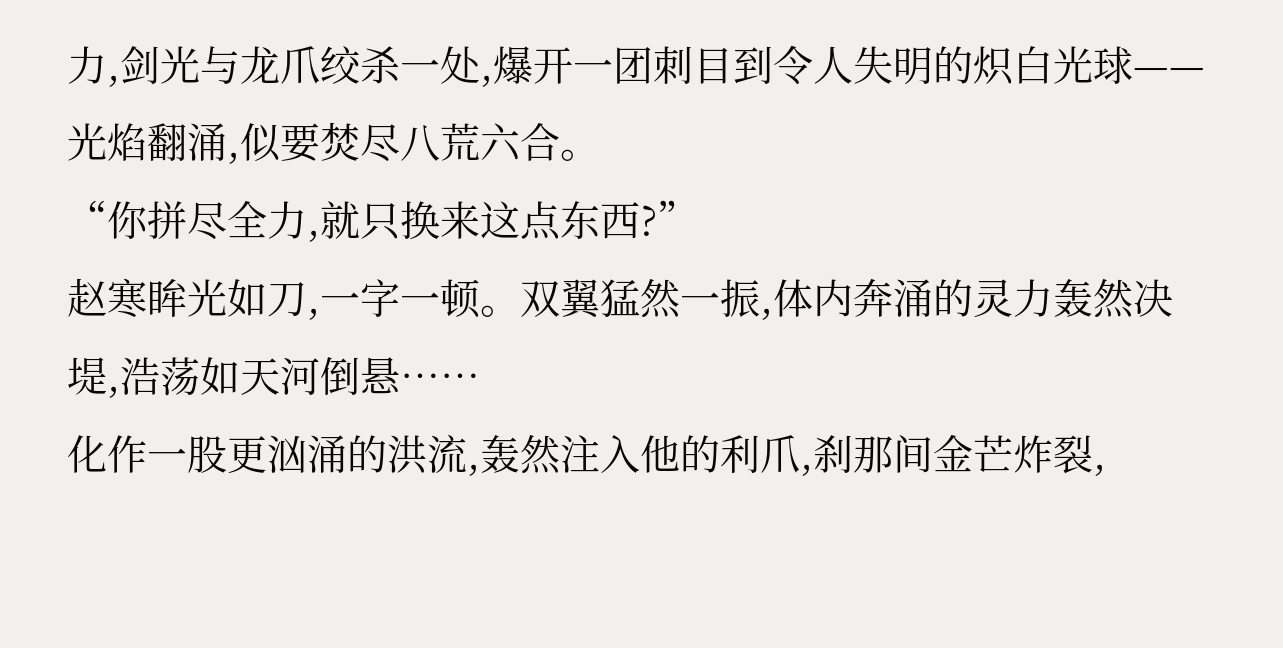力,剑光与龙爪绞杀一处,爆开一团刺目到令人失明的炽白光球——光焰翻涌,似要焚尽八荒六合。
“你拼尽全力,就只换来这点东西?”
赵寒眸光如刀,一字一顿。双翼猛然一振,体内奔涌的灵力轰然决堤,浩荡如天河倒悬……
化作一股更汹涌的洪流,轰然注入他的利爪,刹那间金芒炸裂,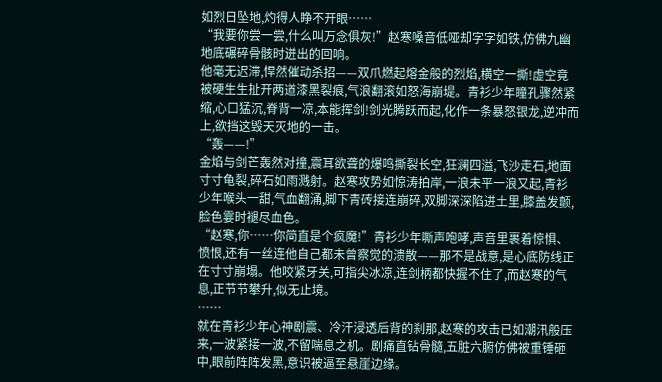如烈日坠地,灼得人睁不开眼……
“我要你尝一尝,什么叫万念俱灰!”赵寒嗓音低哑却字字如铁,仿佛九幽地底碾碎骨骸时迸出的回响。
他毫无迟滞,悍然催动杀招——双爪燃起熔金般的烈焰,横空一撕!虚空竟被硬生生扯开两道漆黑裂痕,气浪翻滚如怒海崩堤。青衫少年瞳孔骤然紧缩,心口猛沉,脊背一凉,本能挥剑!剑光腾跃而起,化作一条暴怒银龙,逆冲而上,欲挡这毁天灭地的一击。
“轰——!”
金焰与剑芒轰然对撞,震耳欲聋的爆鸣撕裂长空,狂澜四溢,飞沙走石,地面寸寸龟裂,碎石如雨溅射。赵寒攻势如惊涛拍岸,一浪未平一浪又起,青衫少年喉头一甜,气血翻涌,脚下青砖接连崩碎,双脚深深陷进土里,膝盖发颤,脸色霎时褪尽血色。
“赵寒,你……你简直是个疯魔!”青衫少年嘶声咆哮,声音里裹着惊惧、愤恨,还有一丝连他自己都未曾察觉的溃散——那不是战意,是心底防线正在寸寸崩塌。他咬紧牙关,可指尖冰凉,连剑柄都快握不住了,而赵寒的气息,正节节攀升,似无止境。
……
就在青衫少年心神剧震、冷汗浸透后背的刹那,赵寒的攻击已如潮汛般压来,一波紧接一波,不留喘息之机。剧痛直钻骨髓,五脏六腑仿佛被重锤砸中,眼前阵阵发黑,意识被逼至悬崖边缘。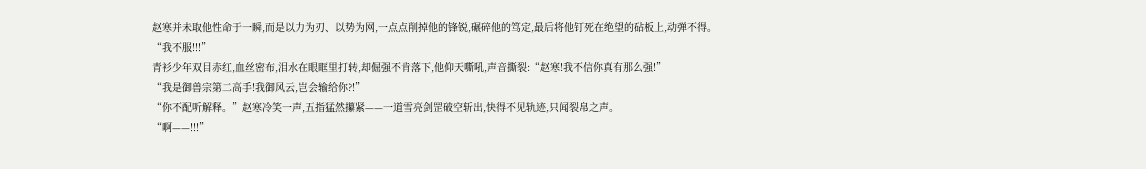赵寒并未取他性命于一瞬,而是以力为刃、以势为网,一点点削掉他的锋锐,碾碎他的笃定,最后将他钉死在绝望的砧板上,动弹不得。
“我不服!!!”
青衫少年双目赤红,血丝密布,泪水在眼眶里打转,却倔强不肯落下,他仰天嘶吼,声音撕裂:“赵寒!我不信你真有那么强!”
“我是御兽宗第二高手!我御风云,岂会输给你?!”
“你不配听解释。”赵寒冷笑一声,五指猛然攥紧——一道雪亮剑罡破空斩出,快得不见轨迹,只闻裂帛之声。
“啊——!!!”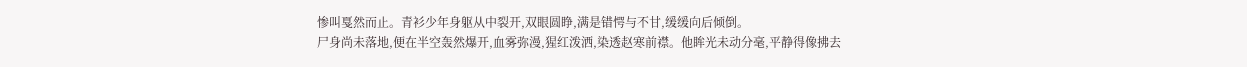惨叫戛然而止。青衫少年身躯从中裂开,双眼圆睁,满是错愕与不甘,缓缓向后倾倒。
尸身尚未落地,便在半空轰然爆开,血雾弥漫,猩红泼洒,染透赵寒前襟。他眸光未动分毫,平静得像拂去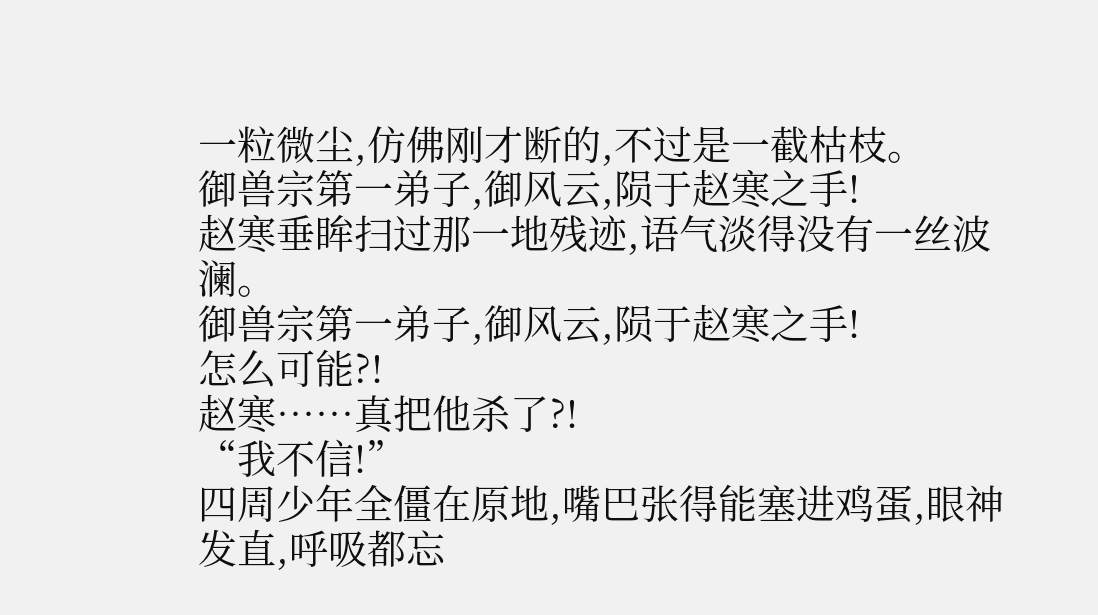一粒微尘,仿佛刚才断的,不过是一截枯枝。
御兽宗第一弟子,御风云,陨于赵寒之手!
赵寒垂眸扫过那一地残迹,语气淡得没有一丝波澜。
御兽宗第一弟子,御风云,陨于赵寒之手!
怎么可能?!
赵寒……真把他杀了?!
“我不信!”
四周少年全僵在原地,嘴巴张得能塞进鸡蛋,眼神发直,呼吸都忘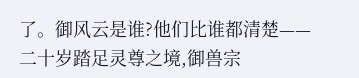了。御风云是谁?他们比谁都清楚——
二十岁踏足灵尊之境,御兽宗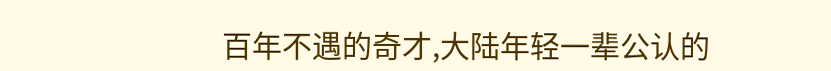百年不遇的奇才,大陆年轻一辈公认的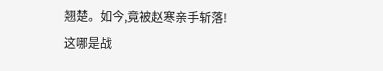翘楚。如今,竟被赵寒亲手斩落!
这哪是战